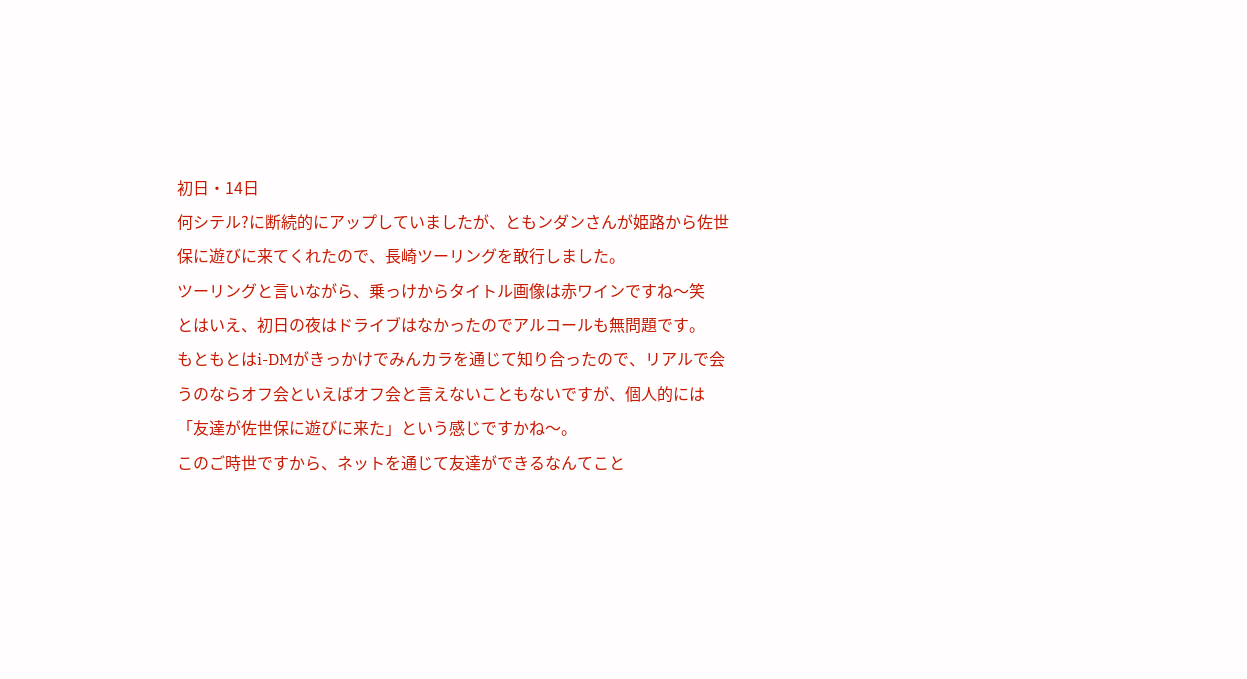初日・14日
何シテル?に断続的にアップしていましたが、ともンダンさんが姫路から佐世保に遊びに来てくれたので、長崎ツーリングを敢行しました。
ツーリングと言いながら、乗っけからタイトル画像は赤ワインですね〜笑
とはいえ、初日の夜はドライブはなかったのでアルコールも無問題です。
もともとはi-DMがきっかけでみんカラを通じて知り合ったので、リアルで会うのならオフ会といえばオフ会と言えないこともないですが、個人的には
「友達が佐世保に遊びに来た」という感じですかね〜。
このご時世ですから、ネットを通じて友達ができるなんてこと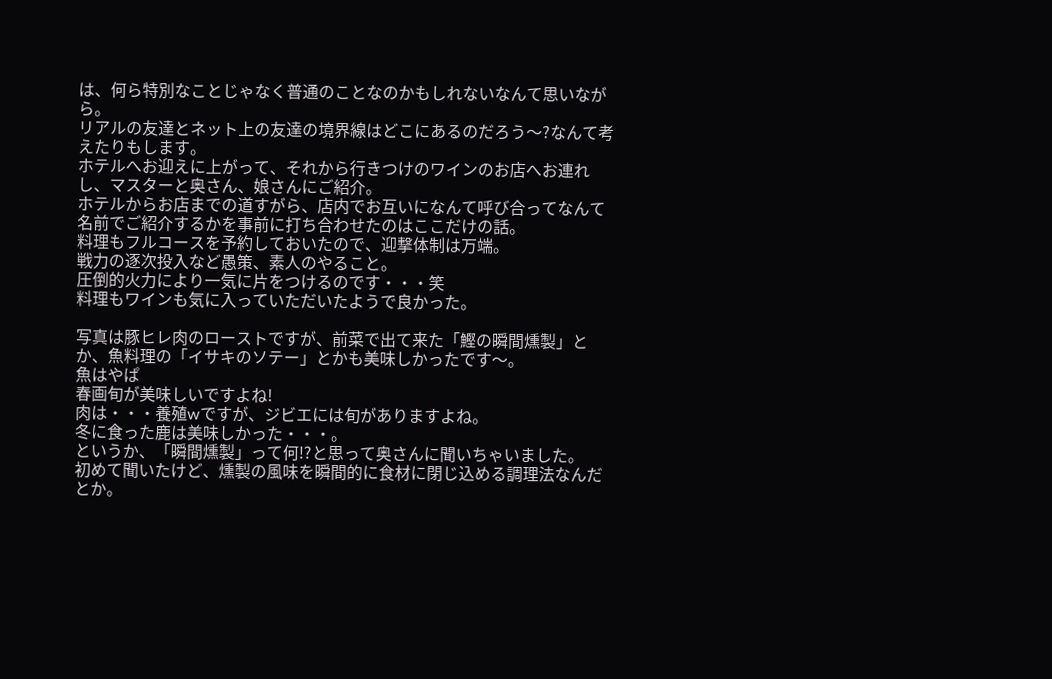は、何ら特別なことじゃなく普通のことなのかもしれないなんて思いながら。
リアルの友達とネット上の友達の境界線はどこにあるのだろう〜?なんて考えたりもします。
ホテルへお迎えに上がって、それから行きつけのワインのお店へお連れし、マスターと奥さん、娘さんにご紹介。
ホテルからお店までの道すがら、店内でお互いになんて呼び合ってなんて名前でご紹介するかを事前に打ち合わせたのはここだけの話。
料理もフルコースを予約しておいたので、迎撃体制は万端。
戦力の逐次投入など愚策、素人のやること。
圧倒的火力により一気に片をつけるのです・・・笑
料理もワインも気に入っていただいたようで良かった。

写真は豚ヒレ肉のローストですが、前菜で出て来た「鰹の瞬間燻製」とか、魚料理の「イサキのソテー」とかも美味しかったです〜。
魚はやぱ
春画旬が美味しいですよね!
肉は・・・養殖wですが、ジビエには旬がありますよね。
冬に食った鹿は美味しかった・・・。
というか、「瞬間燻製」って何!?と思って奥さんに聞いちゃいました。
初めて聞いたけど、燻製の風味を瞬間的に食材に閉じ込める調理法なんだとか。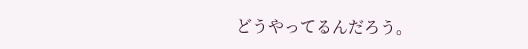どうやってるんだろう。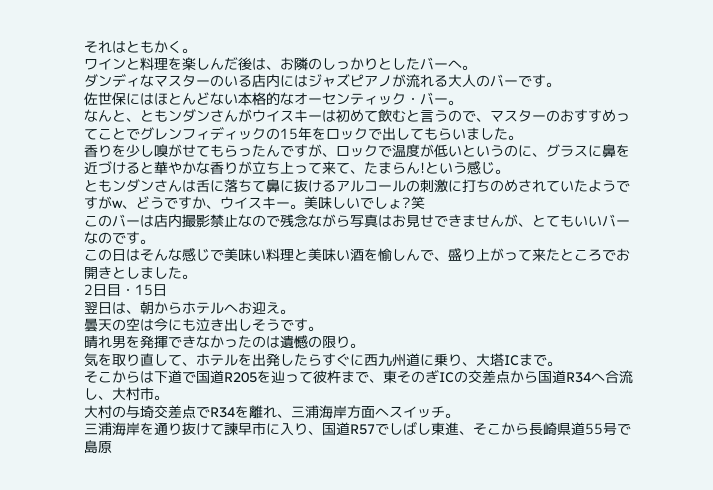それはともかく。
ワインと料理を楽しんだ後は、お隣のしっかりとしたバーへ。
ダンディなマスターのいる店内にはジャズピアノが流れる大人のバーです。
佐世保にはほとんどない本格的なオーセンティック・バー。
なんと、ともンダンさんがウイスキーは初めて飲むと言うので、マスターのおすすめってことでグレンフィディックの15年をロックで出してもらいました。
香りを少し嗅がせてもらったんですが、ロックで温度が低いというのに、グラスに鼻を近づけると華やかな香りが立ち上って来て、たまらん!という感じ。
ともンダンさんは舌に落ちて鼻に抜けるアルコールの刺激に打ちのめされていたようですがw、どうですか、ウイスキー。美味しいでしょ?笑
このバーは店内撮影禁止なので残念ながら写真はお見せできませんが、とてもいいバーなのです。
この日はそんな感じで美味い料理と美味い酒を愉しんで、盛り上がって来たところでお開きとしました。
2日目・15日
翌日は、朝からホテルへお迎え。
曇天の空は今にも泣き出しそうです。
晴れ男を発揮できなかったのは遺憾の限り。
気を取り直して、ホテルを出発したらすぐに西九州道に乗り、大塔ICまで。
そこからは下道で国道R205を辿って彼杵まで、東そのぎICの交差点から国道R34へ合流し、大村市。
大村の与埼交差点でR34を離れ、三浦海岸方面へスイッチ。
三浦海岸を通り抜けて諫早市に入り、国道R57でしばし東進、そこから長崎県道55号で島原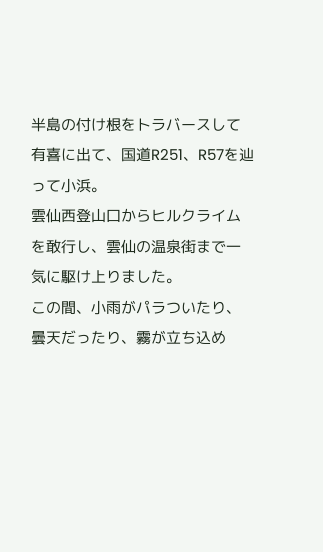半島の付け根をトラバースして有喜に出て、国道R251、R57を辿って小浜。
雲仙西登山口からヒルクライムを敢行し、雲仙の温泉街まで一気に駆け上りました。
この間、小雨がパラついたり、曇天だったり、霧が立ち込め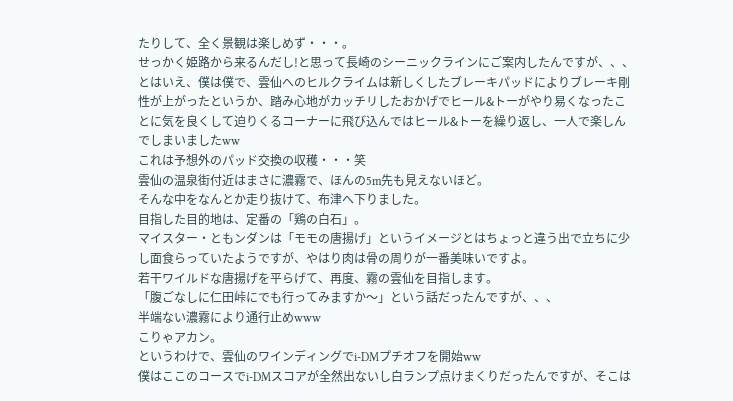たりして、全く景観は楽しめず・・・。
せっかく姫路から来るんだし!と思って長崎のシーニックラインにご案内したんですが、、、
とはいえ、僕は僕で、雲仙へのヒルクライムは新しくしたブレーキパッドによりブレーキ剛性が上がったというか、踏み心地がカッチリしたおかげでヒール&トーがやり易くなったことに気を良くして迫りくるコーナーに飛び込んではヒール&トーを繰り返し、一人で楽しんでしまいましたww
これは予想外のパッド交換の収穫・・・笑
雲仙の温泉街付近はまさに濃霧で、ほんの5m先も見えないほど。
そんな中をなんとか走り抜けて、布津へ下りました。
目指した目的地は、定番の「鶏の白石」。
マイスター・ともンダンは「モモの唐揚げ」というイメージとはちょっと違う出で立ちに少し面食らっていたようですが、やはり肉は骨の周りが一番美味いですよ。
若干ワイルドな唐揚げを平らげて、再度、霧の雲仙を目指します。
「腹ごなしに仁田峠にでも行ってみますか〜」という話だったんですが、、、
半端ない濃霧により通行止めwww
こりゃアカン。
というわけで、雲仙のワインディングでi-DMプチオフを開始ww
僕はここのコースでi-DMスコアが全然出ないし白ランプ点けまくりだったんですが、そこは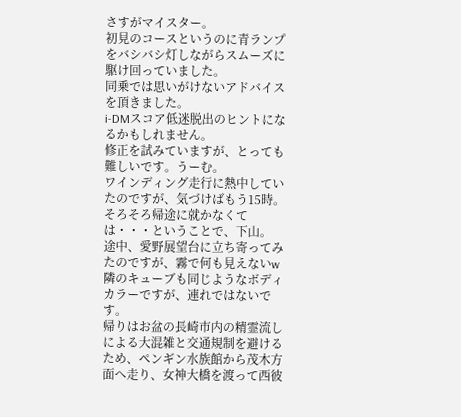さすがマイスター。
初見のコースというのに青ランプをバシバシ灯しながらスムーズに駆け回っていました。
同乗では思いがけないアドバイスを頂きました。
i-DMスコア低迷脱出のヒントになるかもしれません。
修正を試みていますが、とっても難しいです。うーむ。
ワインディング走行に熱中していたのですが、気づけばもう15時。
そろそろ帰途に就かなくては・・・ということで、下山。
途中、愛野展望台に立ち寄ってみたのですが、霧で何も見えないw
隣のキューブも同じようなボディカラーですが、連れではないです。
帰りはお盆の長崎市内の精霊流しによる大混雑と交通規制を避けるため、ペンギン水族館から茂木方面へ走り、女神大橋を渡って西彼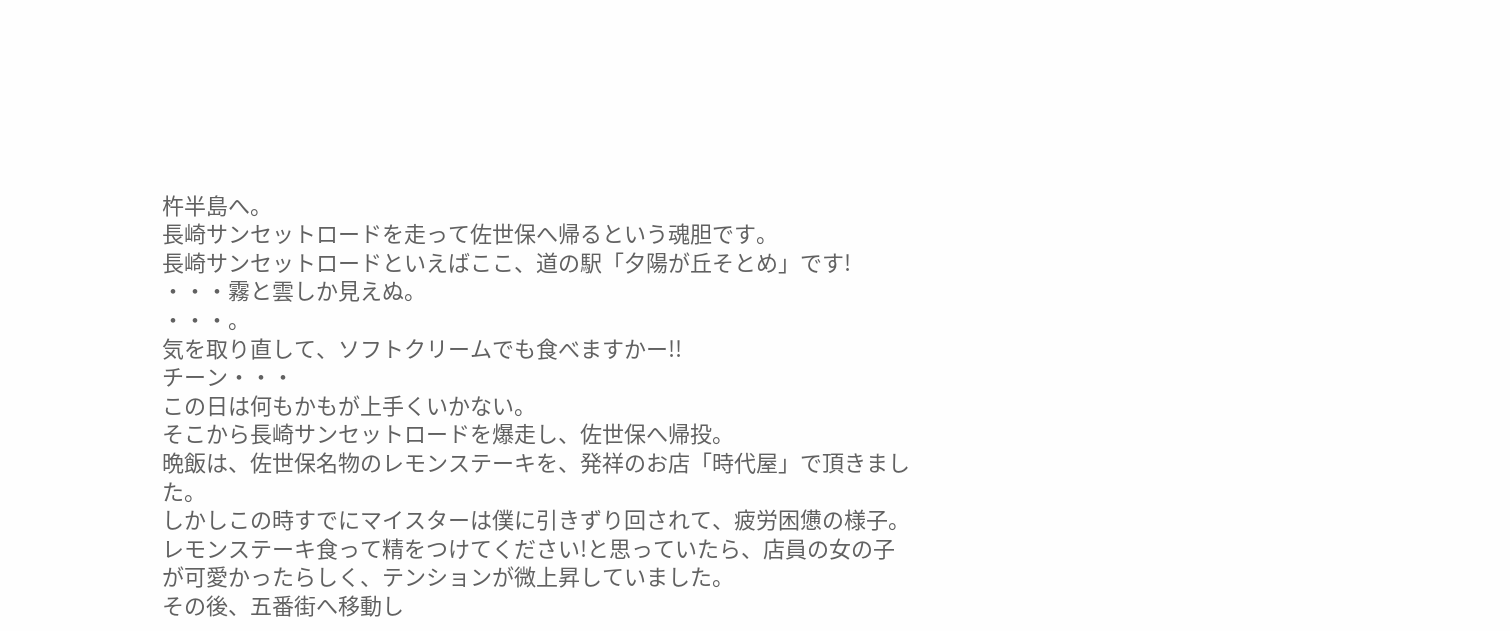杵半島へ。
長崎サンセットロードを走って佐世保へ帰るという魂胆です。
長崎サンセットロードといえばここ、道の駅「夕陽が丘そとめ」です!
・・・霧と雲しか見えぬ。
・・・。
気を取り直して、ソフトクリームでも食べますかー!!
チーン・・・
この日は何もかもが上手くいかない。
そこから長崎サンセットロードを爆走し、佐世保へ帰投。
晩飯は、佐世保名物のレモンステーキを、発祥のお店「時代屋」で頂きました。
しかしこの時すでにマイスターは僕に引きずり回されて、疲労困憊の様子。
レモンステーキ食って精をつけてください!と思っていたら、店員の女の子が可愛かったらしく、テンションが微上昇していました。
その後、五番街へ移動し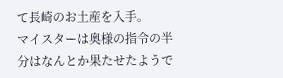て長崎のお土産を入手。
マイスターは奥様の指令の半分はなんとか果たせたようで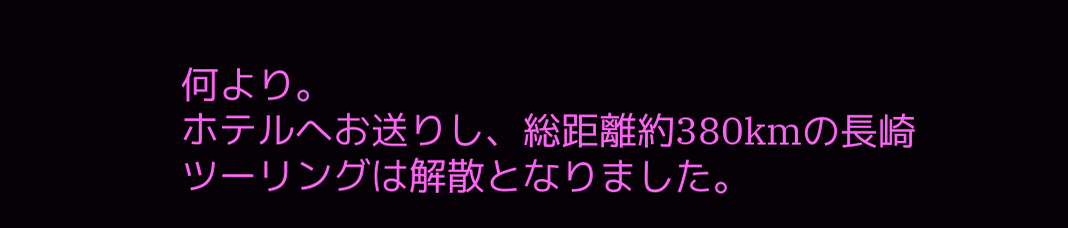何より。
ホテルへお送りし、総距離約380kmの長崎ツーリングは解散となりました。